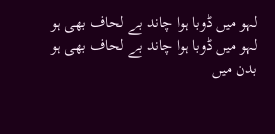لہو میں ڈوبا ہوا چاند بے لحاف بھی ہو
لہو میں ڈوبا ہوا چاند بے لحاف بھی ہو
بدن میں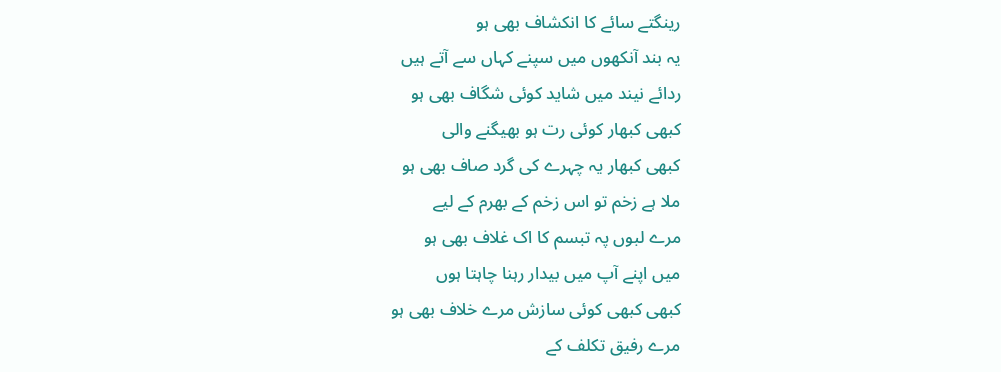رینگتے سائے کا انکشاف بھی ہو
یہ بند آنکھوں میں سپنے کہاں سے آتے ہیں
ردائے نیند میں شاید کوئی شگاف بھی ہو
کبھی کبھار کوئی رت ہو بھیگنے والی
کبھی کبھار یہ چہرے کی گرد صاف بھی ہو
ملا ہے زخم تو اس زخم کے بھرم کے لیے
مرے لبوں پہ تبسم کا اک غلاف بھی ہو
میں اپنے آپ میں بیدار رہنا چاہتا ہوں
کبھی کبھی کوئی سازش مرے خلاف بھی ہو
مرے رفیق تکلف کے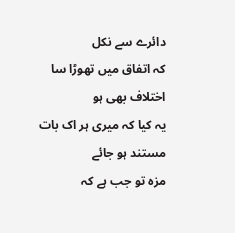دائرے سے نکل
کہ اتفاق میں تھوڑا سا اختلاف بھی ہو
یہ کیا کہ میری ہر اک بات مستند ہو جائے
مزہ تو جب ہے کہ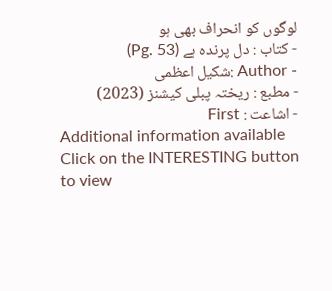لوگوں کو انحراف بھی ہو
- کتاب : دل پرندہ ہے (Pg. 53)
- Author :شکیل اعظمی
- مطبع : ریختہ پبلی کیشنز (2023)
- اشاعت : First
Additional information available
Click on the INTERESTING button to view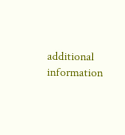additional information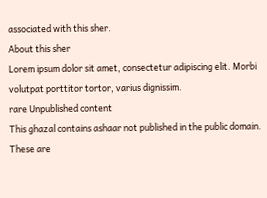associated with this sher.
About this sher
Lorem ipsum dolor sit amet, consectetur adipiscing elit. Morbi volutpat porttitor tortor, varius dignissim.
rare Unpublished content
This ghazal contains ashaar not published in the public domain. These are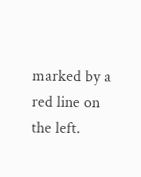marked by a red line on the left.